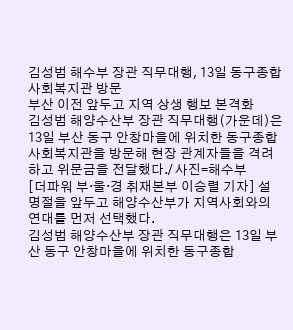김성범 해수부 장관 직무대행, 13일 동구종합사회복지관 방문
부산 이전 앞두고 지역 상생 행보 본격화
김성범 해양수산부 장관 직무대행(가운데)은 13일 부산 동구 안창마을에 위치한 동구종합사회복지관을 방문해 현장 관계자들을 격려하고 위문금을 전달했다./ 사진=해수부
[더파워 부·울·경 취재본부 이승렬 기자] 설 명절을 앞두고 해양수산부가 지역사회와의 연대를 먼저 선택했다.
김성범 해양수산부 장관 직무대행은 13일 부산 동구 안창마을에 위치한 동구종합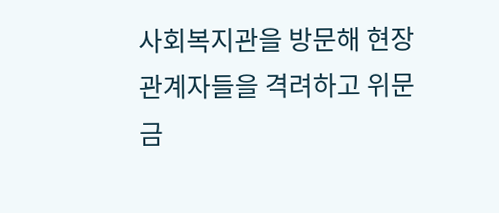사회복지관을 방문해 현장 관계자들을 격려하고 위문금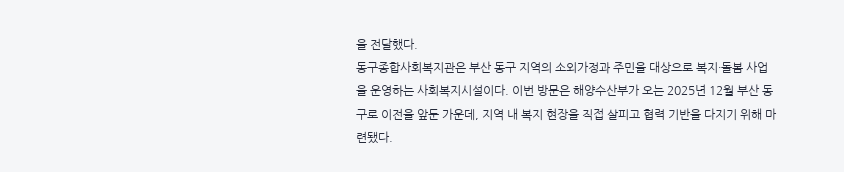을 전달했다.
동구종합사회복지관은 부산 동구 지역의 소외가정과 주민을 대상으로 복지·돌봄 사업을 운영하는 사회복지시설이다. 이번 방문은 해양수산부가 오는 2025년 12월 부산 동구로 이전을 앞둔 가운데, 지역 내 복지 현장을 직접 살피고 협력 기반을 다지기 위해 마련됐다.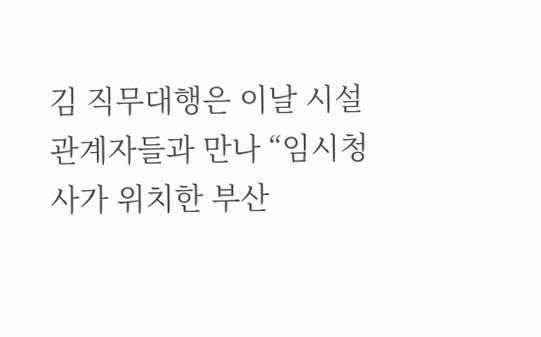김 직무대행은 이날 시설 관계자들과 만나 “임시청사가 위치한 부산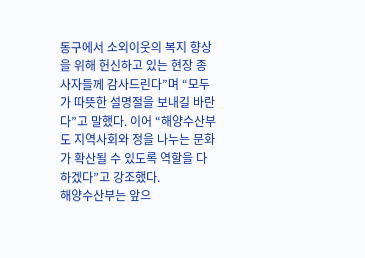동구에서 소외이웃의 복지 향상을 위해 헌신하고 있는 현장 종사자들께 감사드린다”며 “모두가 따뜻한 설명절을 보내길 바란다”고 말했다. 이어 “해양수산부도 지역사회와 정을 나누는 문화가 확산될 수 있도록 역할을 다하겠다”고 강조했다.
해양수산부는 앞으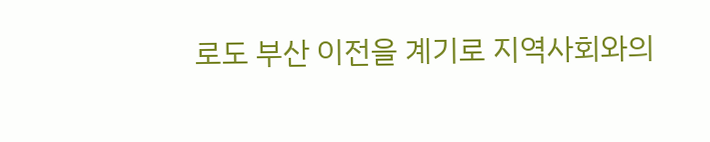로도 부산 이전을 계기로 지역사회와의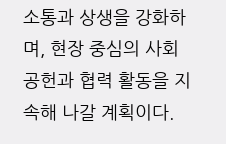소통과 상생을 강화하며, 현장 중심의 사회공헌과 협력 활동을 지속해 나갈 계획이다.